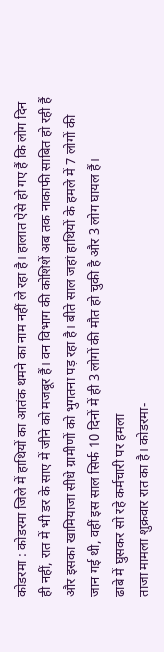कोडरमा : कोडरमा जिले में हाथियों का आतंक थमने का नाम नहीं ले रहा है। हालात ऐसे हो गए हैं कि लोग दिन ही नहीं, रात में भी डर के साए में जीने को मजबूर हैं। वन विभाग की कोशिशें अब तक नाकाफी साबित हो रही हैं और इसका खामियाजा सीधे ग्रामीणों को भुगतना पड़ रहा है। बीते साल जहां हाथियों के हमले में 7 लोगों की जान गई थी, वहीं इस साल सिर्फ 10 दिनों में ही 3 लोगों की मौत हो चुकी है और 3 लोग घायल हैं।
ढाबे में घुसकर सो रहे कर्मचारी पर हमला
ताजा मामला शुक्रवार रात का है। कोडरमा-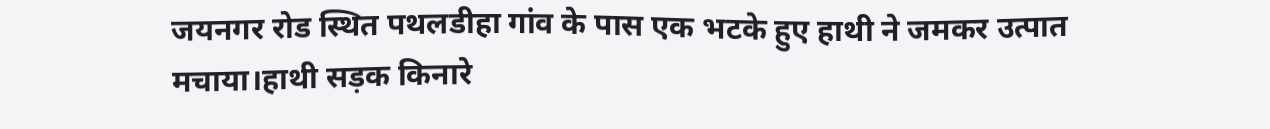जयनगर रोड स्थित पथलडीहा गांव के पास एक भटके हुए हाथी ने जमकर उत्पात मचाया।हाथी सड़क किनारे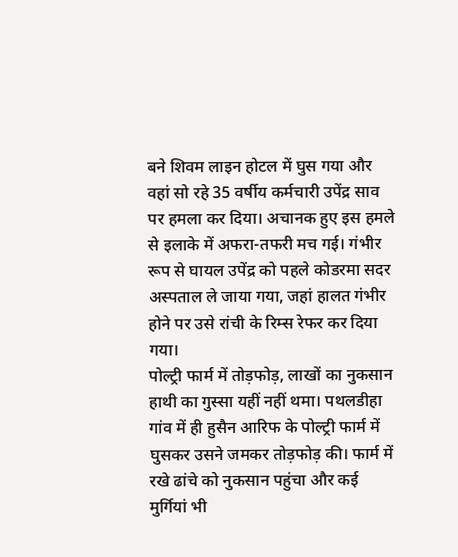बने शिवम लाइन होटल में घुस गया और वहां सो रहे 35 वर्षीय कर्मचारी उपेंद्र साव पर हमला कर दिया। अचानक हुए इस हमले से इलाके में अफरा-तफरी मच गई। गंभीर रूप से घायल उपेंद्र को पहले कोडरमा सदर अस्पताल ले जाया गया, जहां हालत गंभीर होने पर उसे रांची के रिम्स रेफर कर दिया गया।
पोल्ट्री फार्म में तोड़फोड़, लाखों का नुकसान
हाथी का गुस्सा यहीं नहीं थमा। पथलडीहा गांव में ही हुसैन आरिफ के पोल्ट्री फार्म में घुसकर उसने जमकर तोड़फोड़ की। फार्म में रखे ढांचे को नुकसान पहुंचा और कई मुर्गियां भी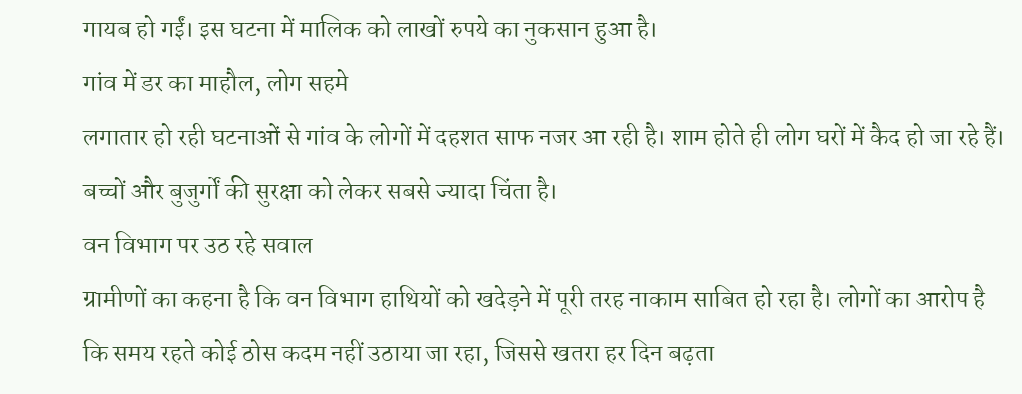गायब हो गईं। इस घटना में मालिक को लाखों रुपये का नुकसान हुआ है।
गांव में डर का माहौल, लोग सहमे
लगातार हो रही घटनाओं से गांव के लोगों में दहशत साफ नजर आ रही है। शाम होते ही लोग घरों में कैद हो जा रहे हैं। बच्चों और बुजुर्गों की सुरक्षा को लेकर सबसे ज्यादा चिंता है।
वन विभाग पर उठ रहे सवाल
ग्रामीणों का कहना है कि वन विभाग हाथियों को खदेड़ने में पूरी तरह नाकाम साबित हो रहा है। लोगों का आरोप है कि समय रहते कोई ठोस कदम नहीं उठाया जा रहा, जिससे खतरा हर दिन बढ़ता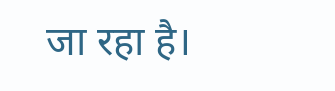जा रहा है।